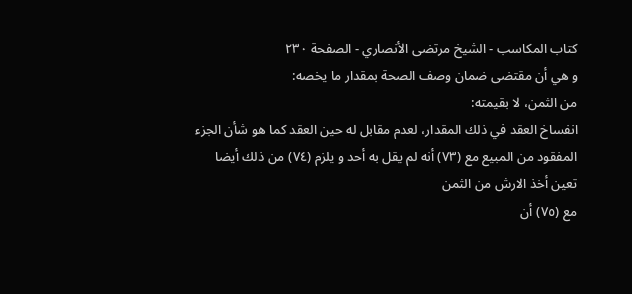كتاب المكاسب - الشيخ مرتضى الأنصاري - الصفحة ٢٣٠
و هي أن مقتضى ضمان وصف الصحة بمقدار ما يخصه:
من الثمن، لا بقيمته:
انفساخ العقد في ذلك المقدار، لعدم مقابل له حين العقد كما هو شأن الجزء المفقود من المبيع مع (٧٣) أنه لم يقل به أحد و يلزم (٧٤) من ذلك أيضا تعين أخذ الارش من الثمن
مع (٧٥) أن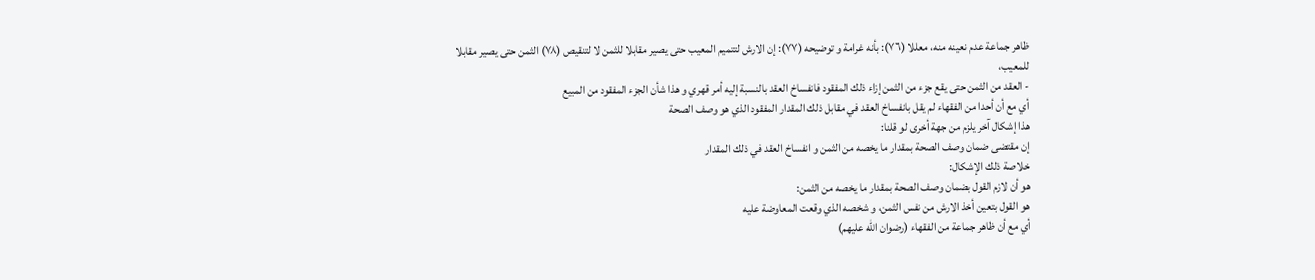ظاهر جماعة عدم نعينه منه، معللا (٧٦): بأنه غرامة و توضيحه (٧٧): إن الارش لتتميم المعيب حتى يصير مقابلا للثمن لا لتنقيص (٧٨) الثمن حتى يصير مقابلا للمعيب،
- العقد من الثمن حتى يقع جزء من الثمن إزاء ذلك المفقود فانفساخ العقد بالنسبة إليه أمر قهري و هذا شأن الجزء المفقود من المبيع
أي مع أن أحدا من الفقهاء لم يقل بانفساخ العقد في مقابل ذلك المقدار المفقود الذي هو وصف الصحة
هذا إشكال آخر يلزم من جهة أخرى لو قلنا:
إن مقتضى ضمان وصف الصحة بمقدار ما يخصه من الثمن و انفساخ العقد في ذلك المقدار
خلاصة ذلك الإشكال:
هو أن لازم القول بضمان وصف الصحة بمقدار ما يخصه من الثمن:
هو القول بتعين أخذ الارش من نفس الثمن، و شخصه الذي وقعت المعاوضة عليه
أي مع أن ظاهر جماعة من الفقهاء (رضوان اللّه عليهم)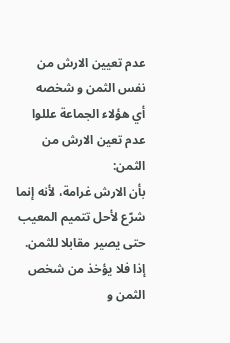عدم تعيين الارش من نفس الثمن و شخصه
أي هؤلاء الجماعة عللوا عدم تعين الارش من الثمن:
بأن الارش غرامة، لأنه إنما شرّع لأحل تتميم المعيب حتى يصير مقابلا للثمن.
إذا فلا يؤخذ من شخص الثمن و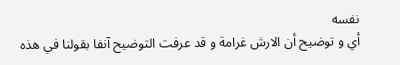نفسه
أي و توضيح أن الارش غرامة و قد عرفت التوضيح آنفا بقولنا في هذه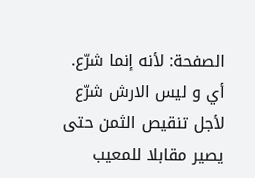الصفحة: لأنه إنما شرّع.
أي و ليس الارش شرّع لأجل تنقيص الثمن حتى يصير مقابلا للمعيب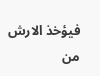فيؤخذ الارش من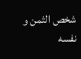شخص الثمن و نفسه